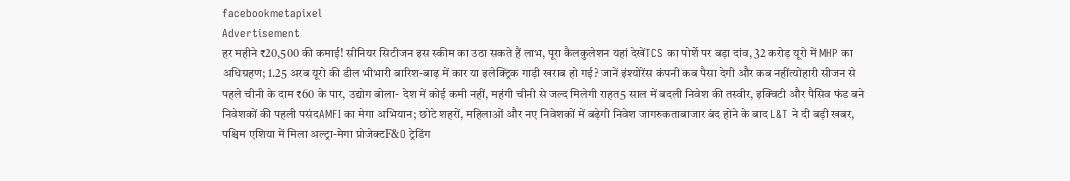facebookmetapixel
Advertisement
हर महीने ₹20,500 की कमाई! सीनियर सिटीजन इस स्कीम का उठा सकते हैं लाभ, पूरा कैलकुलेशन यहां देखेंTCS का पोर्शे पर बड़ा दांव, 32 करोड़ यूरो में MHP का अधिग्रहण; 1.25 अरब यूरो की डील भीभारी बारिश-बाढ़ में कार या इलेक्ट्रिक गाड़ी खराब हो गई? जानें इंश्योरेंस कंपनी कब पैसा देगी और कब नहींत्योहारी सीजन से पहले चीनी के दाम ₹60 के पार, उद्योग बोला- देश में कोई कमी नहीं, महंगी चीनी से जल्द मिलेगी राहत5 साल में बदली निवेश की तस्वीर, इक्विटी और पैसिव फंड बने निवेशकों की पहली पसंदAMFI का मेगा अभियान; छोटे शहरों, महिलाओं और नए निवेशकों में बढ़ेगी निवेश जागरुकताबाजार बंद होने के बाद L&T ने दी बड़ी खबर, पश्चिम एशिया में मिला अल्ट्रा-मेगा प्रोजेक्टF&O ट्रेडिंग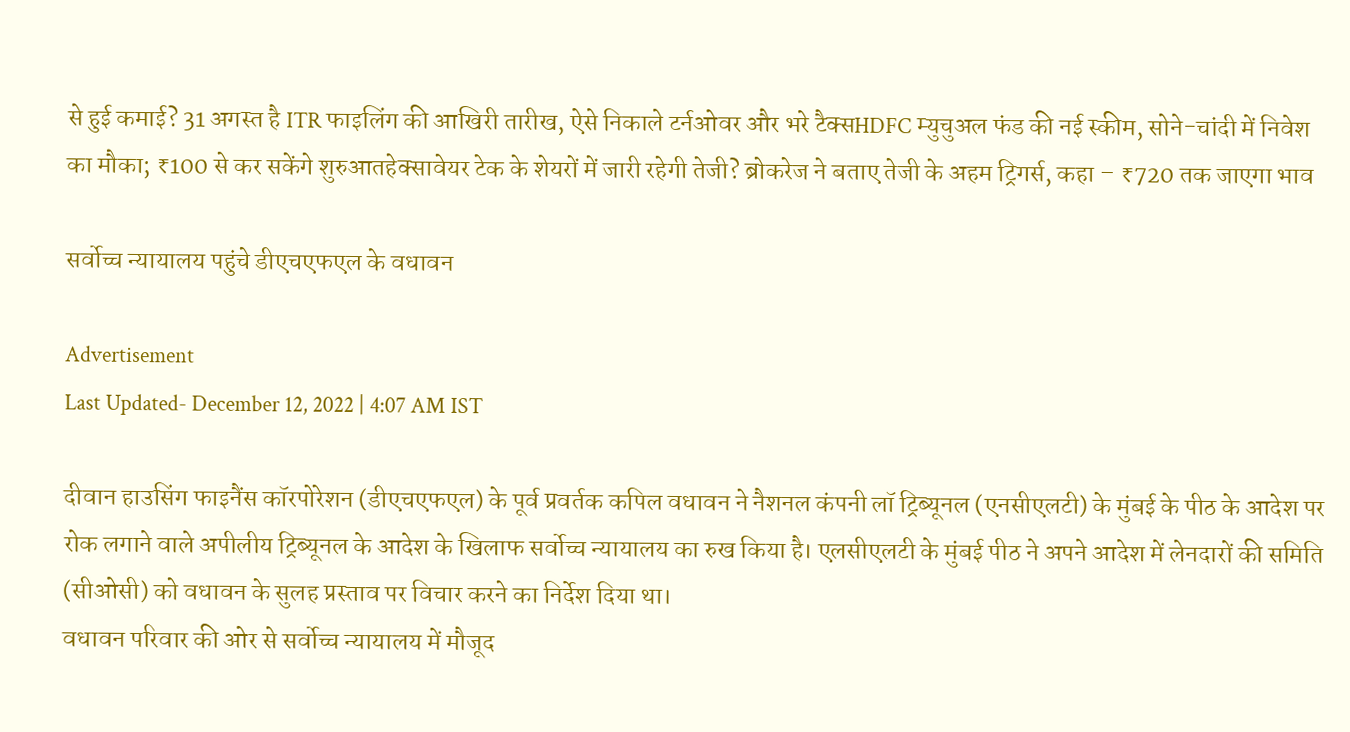से हुई कमाई? 31 अगस्त है ITR फाइलिंग की आखिरी तारीख, ऐसे निकाले टर्नओवर और भरे टैक्सHDFC म्युचुअल फंड की नई स्कीम, सोने-चांदी में निवेश का मौका; ₹100 से कर सकेंगे शुरुआतहेक्सावेयर टेक के शेयरों में जारी रहेगी तेजी? ब्रोकरेज ने बताए तेजी के अहम ट्रिगर्स, कहा – ₹720 तक जाएगा भाव

सर्वोच्च न्यायालय पहुंचे डीएचएफएल के वधावन

Advertisement
Last Updated- December 12, 2022 | 4:07 AM IST

दीवान हाउसिंग फाइनैंस कॉरपोरेशन (डीएचएफएल) के पूर्व प्रवर्तक कपिल वधावन ने नैशनल कंपनी लॉ ट्रिब्यूनल (एनसीएलटी) के मुंबई के पीठ के आदेश पर रोक लगाने वाले अपीलीय ट्रिब्यूनल के आदेश के खिलाफ सर्वोच्च न्यायालय का रुख किया है। एलसीएलटी के मुंबई पीठ ने अपने आदेश में लेनदारों की समिति (सीओसी) को वधावन के सुलह प्रस्ताव पर विचार करने का निर्देश दिया था।
वधावन परिवार की ओर से सर्वोच्च न्यायालय में मौजूद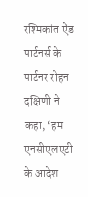रश्मिकांत ऐंड पार्टनर्स के पार्टनर रोहन दक्षिणी ने कहा, ‘हम एनसीएलएटी के आदेश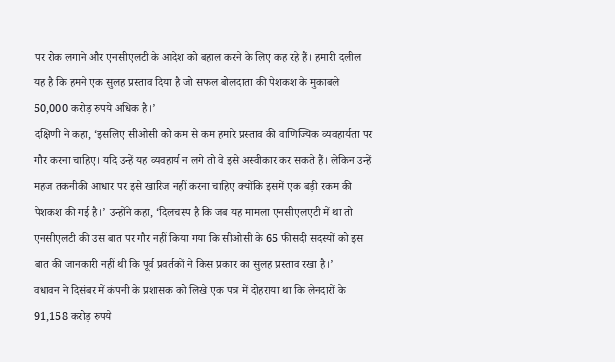पर रोक लगाने और एनसीएलटी के आदेश को बहाल करने के लिए कह रहे हैं। हमारी दलील यह है कि हमने एक सुलह प्रस्ताव दिया है जो सफल बोलदाता की पेशकश के मुकाबले 50,000 करोड़ रुपये अधिक है।’
दक्षिणी ने कहा, ‘इसलिए सीओसी को कम से कम हमारे प्रस्ताव की वाणिज्यिक व्यवहार्यता पर गौर करना चाहिए। यदि उन्हें यह व्यवहार्य न लगे तो वे इसे अस्वीकार कर सकते हैं। लेकिन उन्हें महज तकनीकी आधार पर इसे खारिज नहीं करना चाहिए क्योंकि इसमें एक बड़ी रकम की पेशकश की गई है।’ उन्होंने कहा, ‘दिलचस्प है कि जब यह मामला एनसीएलएटी में था तो एनसीएलटी की उस बात पर गौर नहीं किया गया कि सीओसी के 65 फीसदी सदस्यों को इस बात की जानकारी नहीं थी कि पूर्व प्रवर्तकों ने किस प्रकार का सुलह प्रस्ताव रखा है।’
वधावन ने दिसंबर में कंपनी के प्रशासक को लिखे एक पत्र में दोहराया था कि लेनदारों के 91,158 करोड़ रुपये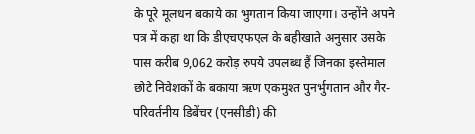के पूरे मूलधन बकाये का भुगतान किया जाएगा। उन्होंने अपने पत्र में कहा था कि डीएचएफएल के बहीखाते अनुसार उसके पास करीब 9,062 करोड़ रुपये उपलब्ध हैं जिनका इस्तेमाल छोटे निवेशकों के बकाया ऋण एकमुश्त पुनर्भुगतान और गैर-परिवर्तनीय डिबेंचर (एनसीडी) की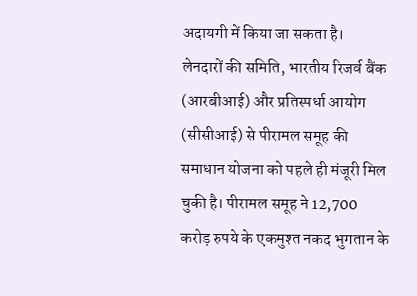अदायगी में किया जा सकता है।
लेनदारों की समिति, भारतीय रिजर्व बैंक (आरबीआई) और प्रतिस्पर्धा आयोग (सीसीआई) से पीरामल समूह की समाधान योजना को पहले ही मंजूरी मिल चुकी है। पीरामल समूह ने 12,700 करोड़ रुपये के एकमुश्त नकद भुगतान के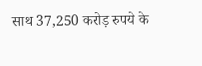साथ 37,250 करोड़ रुपये के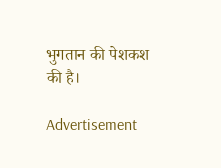भुगतान की पेशकश की है।

Advertisement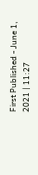First Published - June 1, 2021 | 11:27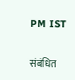PM IST

संबंधित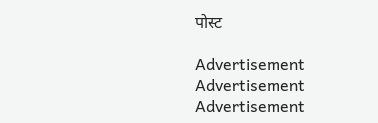पोस्ट

Advertisement
Advertisement
Advertisement